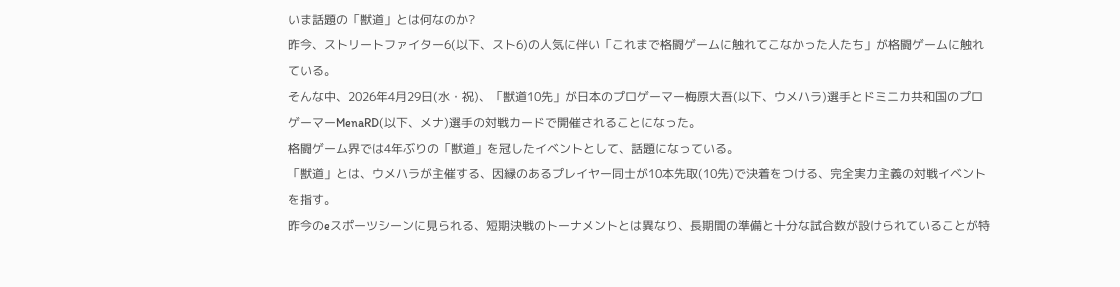いま話題の「獣道」とは何なのか?
昨今、ストリートファイター6(以下、スト6)の人気に伴い「これまで格闘ゲームに触れてこなかった人たち」が格闘ゲームに触れている。
そんな中、2026年4月29日(水・祝)、「獣道10先」が日本のプロゲーマー梅原大吾(以下、ウメハラ)選手とドミニカ共和国のプロゲーマーMenaRD(以下、メナ)選手の対戦カードで開催されることになった。
格闘ゲーム界では4年ぶりの「獣道」を冠したイベントとして、話題になっている。
「獣道」とは、ウメハラが主催する、因縁のあるプレイヤー同士が10本先取(10先)で決着をつける、完全実力主義の対戦イベントを指す。
昨今のeスポーツシーンに見られる、短期決戦のトーナメントとは異なり、長期間の準備と十分な試合数が設けられていることが特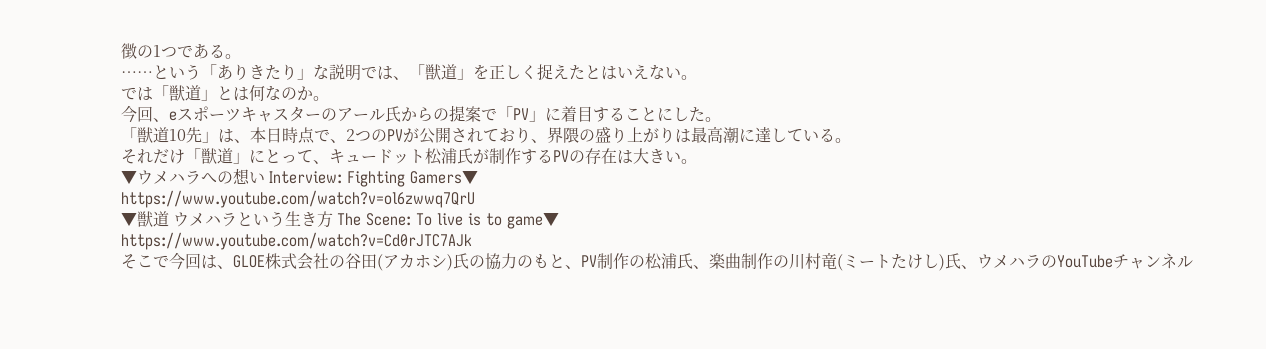徴の1つである。
……という「ありきたり」な説明では、「獣道」を正しく捉えたとはいえない。
では「獣道」とは何なのか。
今回、eスポーツキャスターのアール氏からの提案で「PV」に着目することにした。
「獣道10先」は、本日時点で、2つのPVが公開されており、界隈の盛り上がりは最高潮に達している。
それだけ「獣道」にとって、キュードット松浦氏が制作するPVの存在は大きい。
▼ウメハラへの想い Interview: Fighting Gamers▼
https://www.youtube.com/watch?v=ol6zwwq7QrU
▼獣道 ウメハラという生き方 The Scene: To live is to game▼
https://www.youtube.com/watch?v=Cd0rJTC7AJk
そこで今回は、GLOE株式会社の谷田(アカホシ)氏の協力のもと、PV制作の松浦氏、楽曲制作の川村竜(ミートたけし)氏、ウメハラのYouTubeチャンネル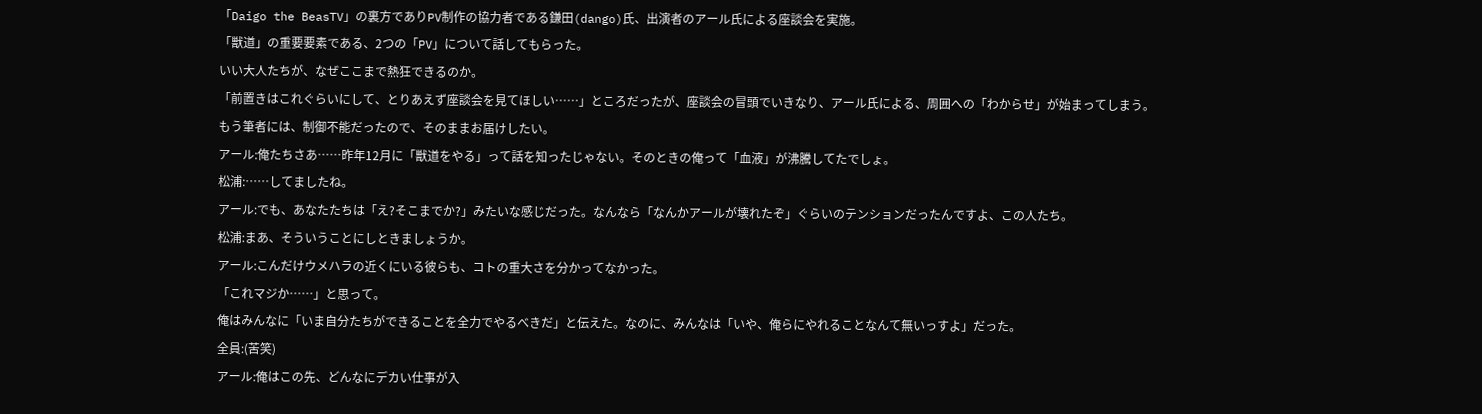「Daigo the BeasTV」の裏方でありPV制作の協力者である鎌田(dango)氏、出演者のアール氏による座談会を実施。
「獣道」の重要要素である、2つの「PV」について話してもらった。
いい大人たちが、なぜここまで熱狂できるのか。
「前置きはこれぐらいにして、とりあえず座談会を見てほしい……」ところだったが、座談会の冒頭でいきなり、アール氏による、周囲への「わからせ」が始まってしまう。
もう筆者には、制御不能だったので、そのままお届けしたい。
アール:俺たちさあ……昨年12月に「獣道をやる」って話を知ったじゃない。そのときの俺って「血液」が沸騰してたでしょ。
松浦:……してましたね。
アール:でも、あなたたちは「え?そこまでか?」みたいな感じだった。なんなら「なんかアールが壊れたぞ」ぐらいのテンションだったんですよ、この人たち。
松浦:まあ、そういうことにしときましょうか。
アール:こんだけウメハラの近くにいる彼らも、コトの重大さを分かってなかった。
「これマジか……」と思って。
俺はみんなに「いま自分たちができることを全力でやるべきだ」と伝えた。なのに、みんなは「いや、俺らにやれることなんて無いっすよ」だった。
全員:(苦笑)
アール:俺はこの先、どんなにデカい仕事が入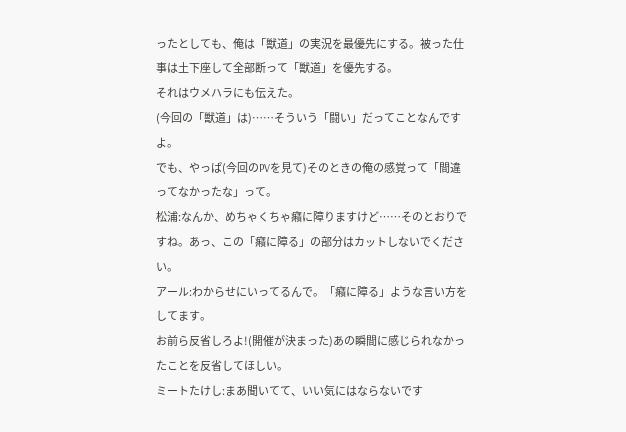ったとしても、俺は「獣道」の実況を最優先にする。被った仕事は土下座して全部断って「獣道」を優先する。
それはウメハラにも伝えた。
(今回の「獣道」は)……そういう「闘い」だってことなんですよ。
でも、やっぱ(今回のPVを見て)そのときの俺の感覚って「間違ってなかったな」って。
松浦:なんか、めちゃくちゃ癪に障りますけど……そのとおりですね。あっ、この「癪に障る」の部分はカットしないでください。
アール:わからせにいってるんで。「癪に障る」ような言い方をしてます。
お前ら反省しろよ!(開催が決まった)あの瞬間に感じられなかったことを反省してほしい。
ミートたけし:まあ聞いてて、いい気にはならないです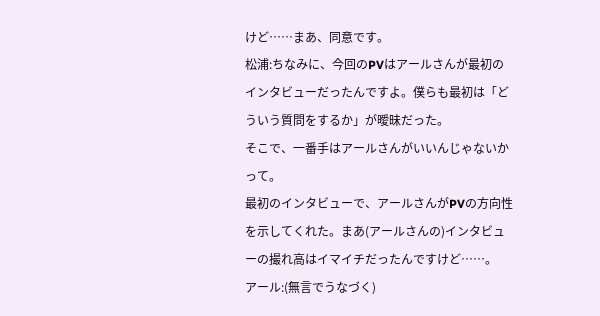けど……まあ、同意です。
松浦:ちなみに、今回のPVはアールさんが最初のインタビューだったんですよ。僕らも最初は「どういう質問をするか」が曖昧だった。
そこで、一番手はアールさんがいいんじゃないかって。
最初のインタビューで、アールさんがPVの方向性を示してくれた。まあ(アールさんの)インタビューの撮れ高はイマイチだったんですけど……。
アール:(無言でうなづく)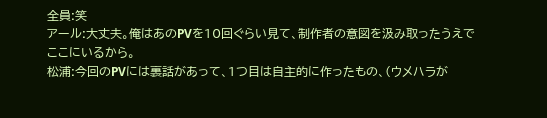全員:笑
アール:大丈夫。俺はあのPVを10回ぐらい見て、制作者の意図を汲み取ったうえでここにいるから。
松浦:今回のPVには裏話があって、1つ目は自主的に作ったもの、(ウメハラが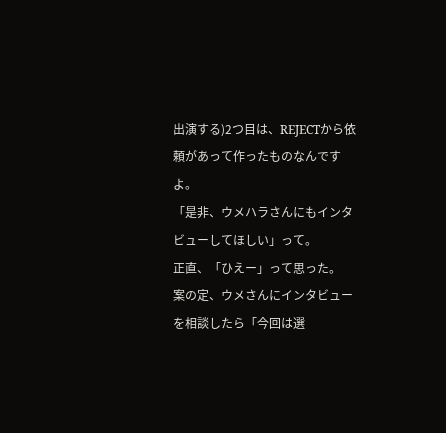出演する)2つ目は、REJECTから依頼があって作ったものなんですよ。
「是非、ウメハラさんにもインタビューしてほしい」って。
正直、「ひえー」って思った。
案の定、ウメさんにインタビューを相談したら「今回は選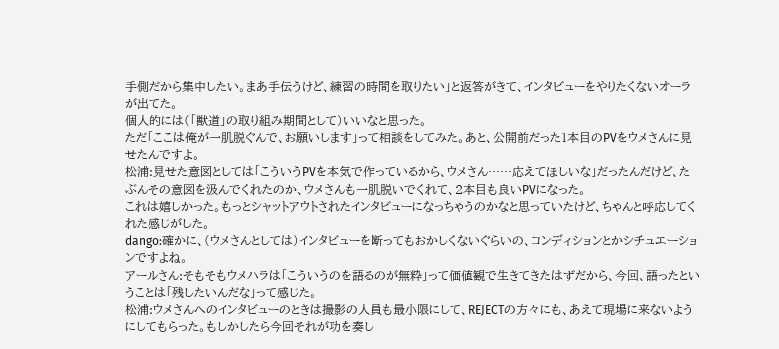手側だから集中したい。まあ手伝うけど、練習の時間を取りたい」と返答がきて、インタビューをやりたくないオーラが出てた。
個人的には(「獣道」の取り組み期間として)いいなと思った。
ただ「ここは俺が一肌脱ぐんで、お願いします」って相談をしてみた。あと、公開前だった1本目のPVをウメさんに見せたんですよ。
松浦:見せた意図としては「こういうPVを本気で作っているから、ウメさん……応えてほしいな」だったんだけど、たぶんその意図を汲んでくれたのか、ウメさんも一肌脱いでくれて、2本目も良いPVになった。
これは嬉しかった。もっとシャットアウトされたインタビューになっちゃうのかなと思っていたけど、ちゃんと呼応してくれた感じがした。
dango:確かに、(ウメさんとしては)インタビューを断ってもおかしくないぐらいの、コンディションとかシチュエーションですよね。
アールさん:そもそもウメハラは「こういうのを語るのが無粋」って価値観で生きてきたはずだから、今回、語ったということは「残したいんだな」って感じた。
松浦:ウメさんへのインタビューのときは撮影の人員も最小限にして、REJECTの方々にも、あえて現場に来ないようにしてもらった。もしかしたら今回それが功を奏し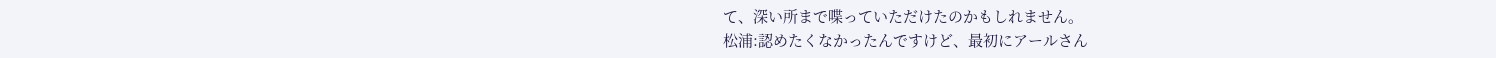て、深い所まで喋っていただけたのかもしれません。
松浦:認めたくなかったんですけど、最初にアールさん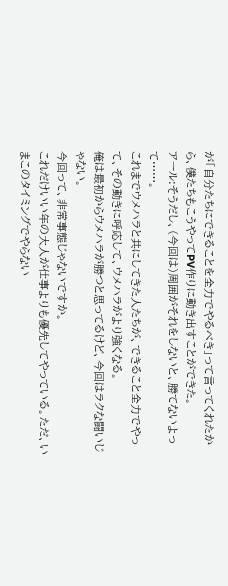が「自分たちにできることを全力でやるべき」って言ってくれたから、僕たちもこうやってPV作りに動き出すことができた。
アール:そうだし、(今回は)周囲がそれをしないと、勝てないよって……。
これまでウメハラと共にしてきた人たちが、できること全力でやって、その動きに呼応して、ウメハラがより強くなる。
俺は最初からウメハラが勝つと思ってるけど、今回はラクな闘いじゃない。
今回って、非常事態じゃないですか。
これだけいい年の大人が仕事よりも優先してやっている。ただ、いまこのタイミングでやらない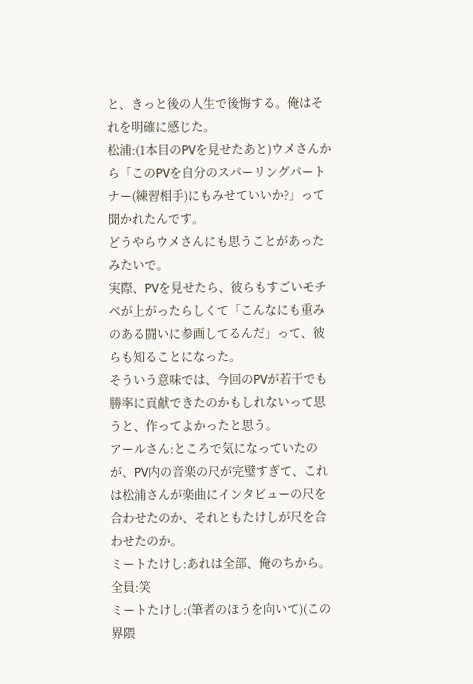と、きっと後の人生で後悔する。俺はそれを明確に感じた。
松浦:(1本目のPVを見せたあと)ウメさんから「このPVを自分のスパーリングパートナー(練習相手)にもみせていいか?」って聞かれたんです。
どうやらウメさんにも思うことがあったみたいで。
実際、PVを見せたら、彼らもすごいモチベが上がったらしくて「こんなにも重みのある闘いに参画してるんだ」って、彼らも知ることになった。
そういう意味では、今回のPVが若干でも勝率に貢献できたのかもしれないって思うと、作ってよかったと思う。
アールさん:ところで気になっていたのが、PV内の音楽の尺が完璧すぎて、これは松浦さんが楽曲にインタビューの尺を合わせたのか、それともたけしが尺を合わせたのか。
ミートたけし:あれは全部、俺のちから。
全員:笑
ミートたけし:(筆者のほうを向いて)(この界隈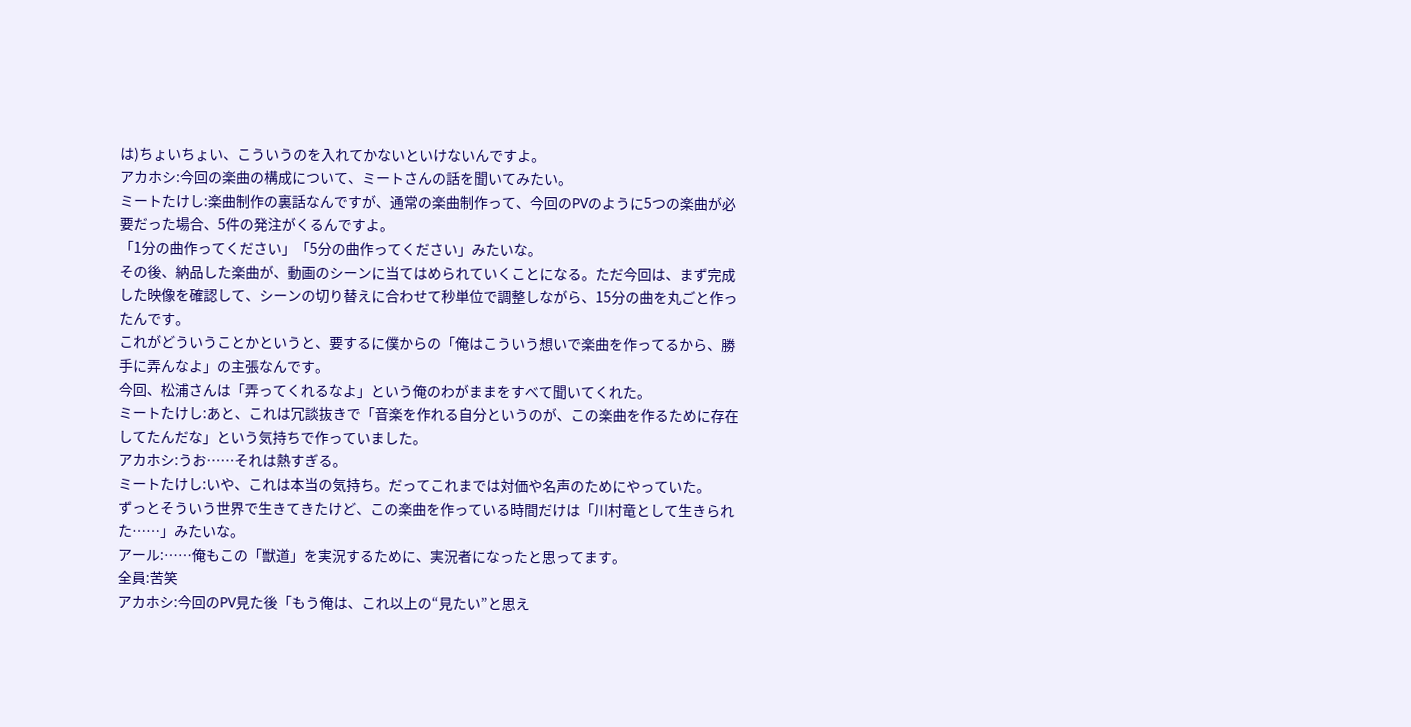は)ちょいちょい、こういうのを入れてかないといけないんですよ。
アカホシ:今回の楽曲の構成について、ミートさんの話を聞いてみたい。
ミートたけし:楽曲制作の裏話なんですが、通常の楽曲制作って、今回のPVのように5つの楽曲が必要だった場合、5件の発注がくるんですよ。
「1分の曲作ってください」「5分の曲作ってください」みたいな。
その後、納品した楽曲が、動画のシーンに当てはめられていくことになる。ただ今回は、まず完成した映像を確認して、シーンの切り替えに合わせて秒単位で調整しながら、15分の曲を丸ごと作ったんです。
これがどういうことかというと、要するに僕からの「俺はこういう想いで楽曲を作ってるから、勝手に弄んなよ」の主張なんです。
今回、松浦さんは「弄ってくれるなよ」という俺のわがままをすべて聞いてくれた。
ミートたけし:あと、これは冗談抜きで「音楽を作れる自分というのが、この楽曲を作るために存在してたんだな」という気持ちで作っていました。
アカホシ:うお……それは熱すぎる。
ミートたけし:いや、これは本当の気持ち。だってこれまでは対価や名声のためにやっていた。
ずっとそういう世界で生きてきたけど、この楽曲を作っている時間だけは「川村竜として生きられた……」みたいな。
アール:……俺もこの「獣道」を実況するために、実況者になったと思ってます。
全員:苦笑
アカホシ:今回のPV見た後「もう俺は、これ以上の“見たい”と思え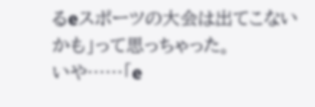るeスポーツの大会は出てこないかも」って思っちゃった。
いや……「e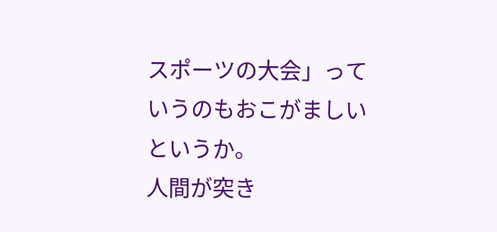スポーツの大会」っていうのもおこがましいというか。
人間が突き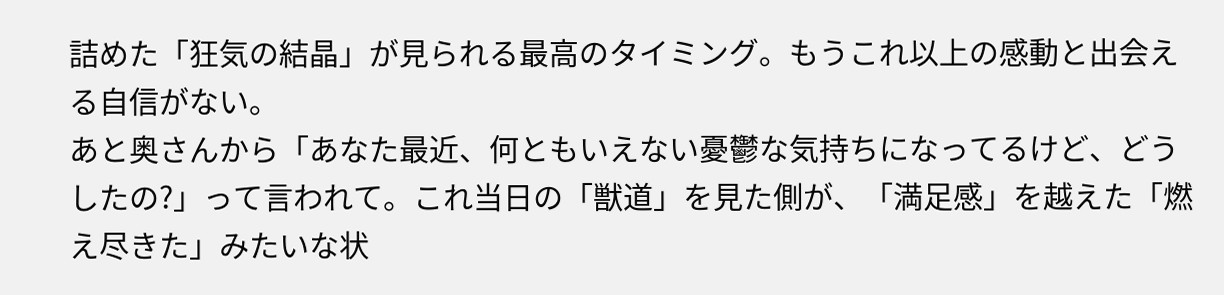詰めた「狂気の結晶」が見られる最高のタイミング。もうこれ以上の感動と出会える自信がない。
あと奥さんから「あなた最近、何ともいえない憂鬱な気持ちになってるけど、どうしたの?」って言われて。これ当日の「獣道」を見た側が、「満足感」を越えた「燃え尽きた」みたいな状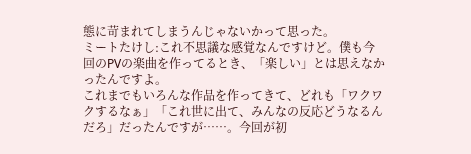態に苛まれてしまうんじゃないかって思った。
ミートたけし:これ不思議な感覚なんですけど。僕も今回のPVの楽曲を作ってるとき、「楽しい」とは思えなかったんですよ。
これまでもいろんな作品を作ってきて、どれも「ワクワクするなぁ」「これ世に出て、みんなの反応どうなるんだろ」だったんですが……。今回が初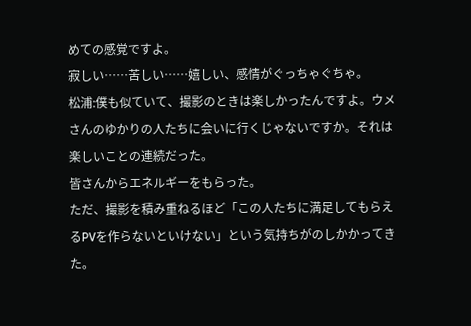めての感覚ですよ。
寂しい……苦しい……嬉しい、感情がぐっちゃぐちゃ。
松浦:僕も似ていて、撮影のときは楽しかったんですよ。ウメさんのゆかりの人たちに会いに行くじゃないですか。それは楽しいことの連続だった。
皆さんからエネルギーをもらった。
ただ、撮影を積み重ねるほど「この人たちに満足してもらえるPVを作らないといけない」という気持ちがのしかかってきた。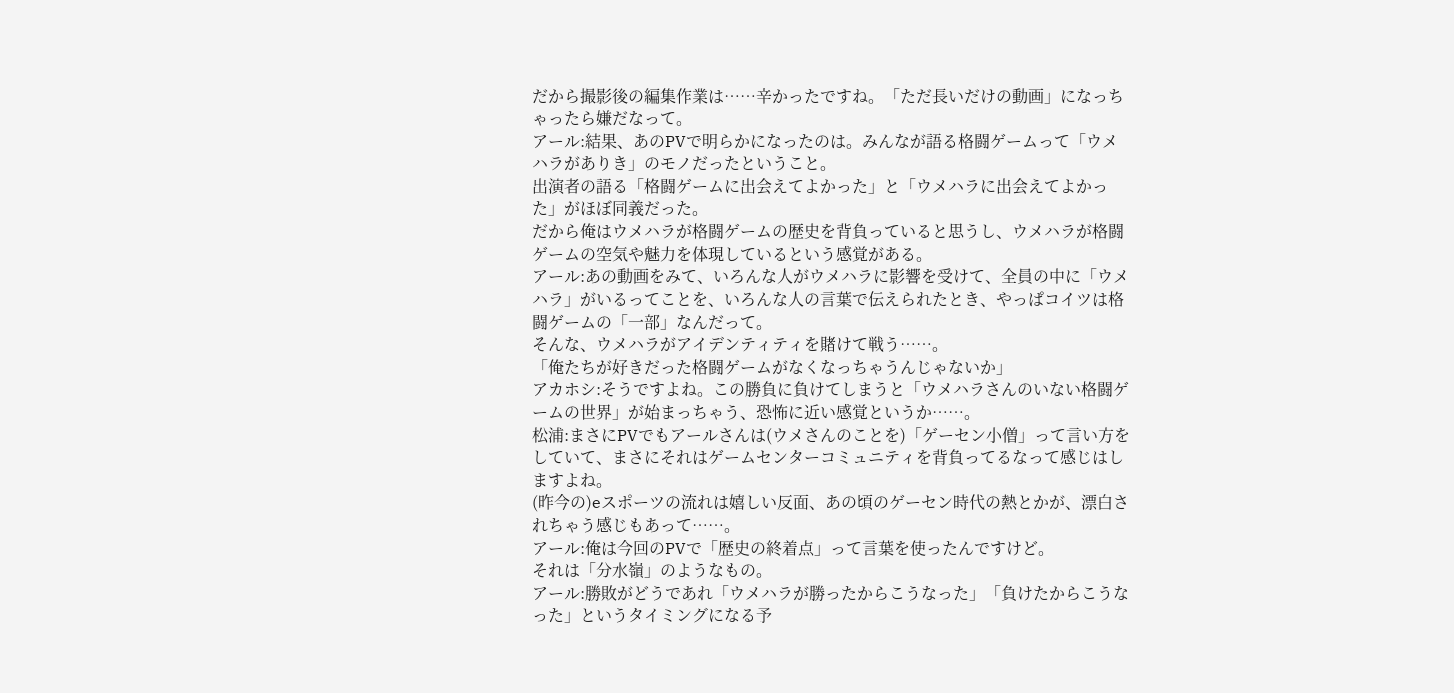だから撮影後の編集作業は……辛かったですね。「ただ長いだけの動画」になっちゃったら嫌だなって。
アール:結果、あのPVで明らかになったのは。みんなが語る格闘ゲームって「ウメハラがありき」のモノだったということ。
出演者の語る「格闘ゲームに出会えてよかった」と「ウメハラに出会えてよかった」がほぼ同義だった。
だから俺はウメハラが格闘ゲームの歴史を背負っていると思うし、ウメハラが格闘ゲームの空気や魅力を体現しているという感覚がある。
アール:あの動画をみて、いろんな人がウメハラに影響を受けて、全員の中に「ウメハラ」がいるってことを、いろんな人の言葉で伝えられたとき、やっぱコイツは格闘ゲームの「一部」なんだって。
そんな、ウメハラがアイデンティティを賭けて戦う……。
「俺たちが好きだった格闘ゲームがなくなっちゃうんじゃないか」
アカホシ:そうですよね。この勝負に負けてしまうと「ウメハラさんのいない格闘ゲームの世界」が始まっちゃう、恐怖に近い感覚というか……。
松浦:まさにPVでもアールさんは(ウメさんのことを)「ゲーセン小僧」って言い方をしていて、まさにそれはゲームセンターコミュニティを背負ってるなって感じはしますよね。
(昨今の)eスポーツの流れは嬉しい反面、あの頃のゲーセン時代の熱とかが、漂白されちゃう感じもあって……。
アール:俺は今回のPVで「歴史の終着点」って言葉を使ったんですけど。
それは「分水嶺」のようなもの。
アール:勝敗がどうであれ「ウメハラが勝ったからこうなった」「負けたからこうなった」というタイミングになる予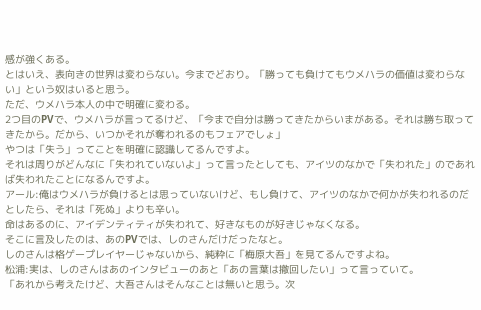感が強くある。
とはいえ、表向きの世界は変わらない。今までどおり。「勝っても負けてもウメハラの価値は変わらない」という奴はいると思う。
ただ、ウメハラ本人の中で明確に変わる。
2つ目のPVで、ウメハラが言ってるけど、「今まで自分は勝ってきたからいまがある。それは勝ち取ってきたから。だから、いつかそれが奪われるのもフェアでしょ」
やつは「失う」ってことを明確に認識してるんですよ。
それは周りがどんなに「失われていないよ」って言ったとしても、アイツのなかで「失われた」のであれば失われたことになるんですよ。
アール:俺はウメハラが負けるとは思っていないけど、もし負けて、アイツのなかで何かが失われるのだとしたら、それは「死ぬ」よりも辛い。
命はあるのに、アイデンティティが失われて、好きなものが好きじゃなくなる。
そこに言及したのは、あのPVでは、しのさんだけだったなと。
しのさんは格ゲープレイヤーじゃないから、純粋に「梅原大吾」を見てるんですよね。
松浦:実は、しのさんはあのインタビューのあと「あの言葉は撤回したい」って言っていて。
「あれから考えたけど、大吾さんはそんなことは無いと思う。次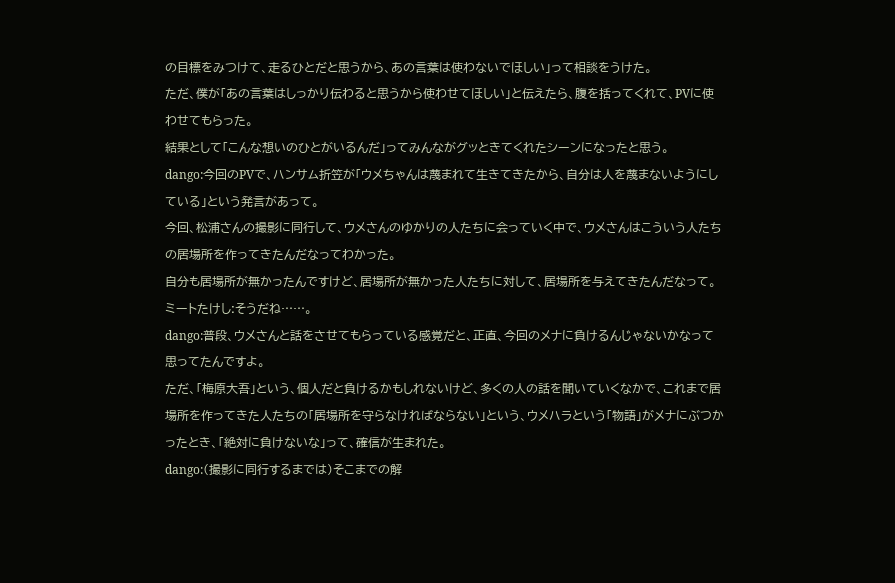の目標をみつけて、走るひとだと思うから、あの言葉は使わないでほしい」って相談をうけた。
ただ、僕が「あの言葉はしっかり伝わると思うから使わせてほしい」と伝えたら、腹を括ってくれて、PVに使わせてもらった。
結果として「こんな想いのひとがいるんだ」ってみんながグッときてくれたシーンになったと思う。
dango:今回のPVで、ハンサム折笠が「ウメちゃんは蔑まれて生きてきたから、自分は人を蔑まないようにしている」という発言があって。
今回、松浦さんの撮影に同行して、ウメさんのゆかりの人たちに会っていく中で、ウメさんはこういう人たちの居場所を作ってきたんだなってわかった。
自分も居場所が無かったんですけど、居場所が無かった人たちに対して、居場所を与えてきたんだなって。
ミートたけし:そうだね……。
dango:普段、ウメさんと話をさせてもらっている感覚だと、正直、今回のメナに負けるんじゃないかなって思ってたんですよ。
ただ、「梅原大吾」という、個人だと負けるかもしれないけど、多くの人の話を聞いていくなかで、これまで居場所を作ってきた人たちの「居場所を守らなければならない」という、ウメハラという「物語」がメナにぶつかったとき、「絶対に負けないな」って、確信が生まれた。
dango:(撮影に同行するまでは)そこまでの解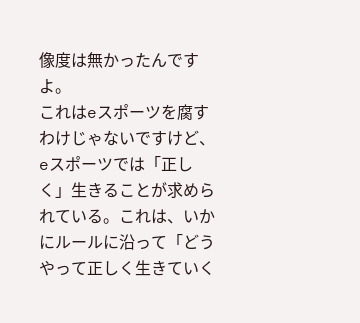像度は無かったんですよ。
これはeスポーツを腐すわけじゃないですけど、eスポーツでは「正しく」生きることが求められている。これは、いかにルールに沿って「どうやって正しく生きていく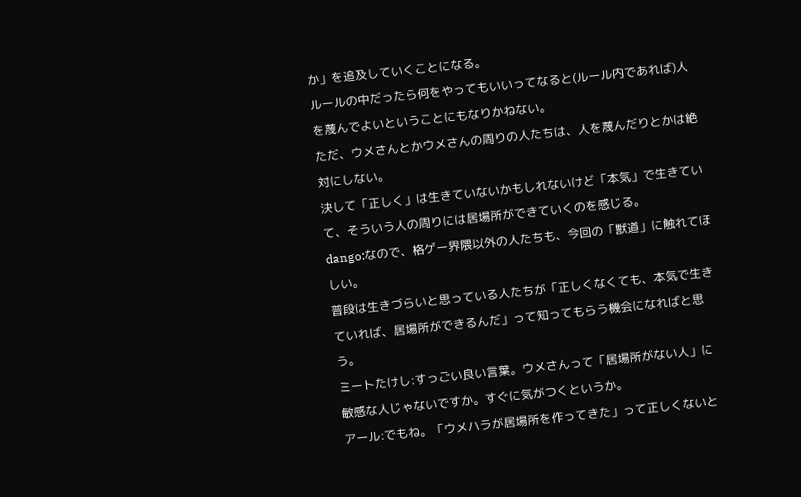か」を追及していくことになる。
ルールの中だったら何をやってもいいってなると(ルール内であれば)人を蔑んでよいということにもなりかねない。
ただ、ウメさんとかウメさんの周りの人たちは、人を蔑んだりとかは絶対にしない。
決して「正しく」は生きていないかもしれないけど「本気」で生きていて、そういう人の周りには居場所ができていくのを感じる。
dango:なので、格ゲー界隈以外の人たちも、今回の「獣道」に触れてほしい。
普段は生きづらいと思っている人たちが「正しくなくても、本気で生きていれば、居場所ができるんだ」って知ってもらう機会になればと思う。
ミートたけし:すっごい良い言葉。ウメさんって「居場所がない人」に敏感な人じゃないですか。すぐに気がつくというか。
アール:でもね。「ウメハラが居場所を作ってきた」って正しくないと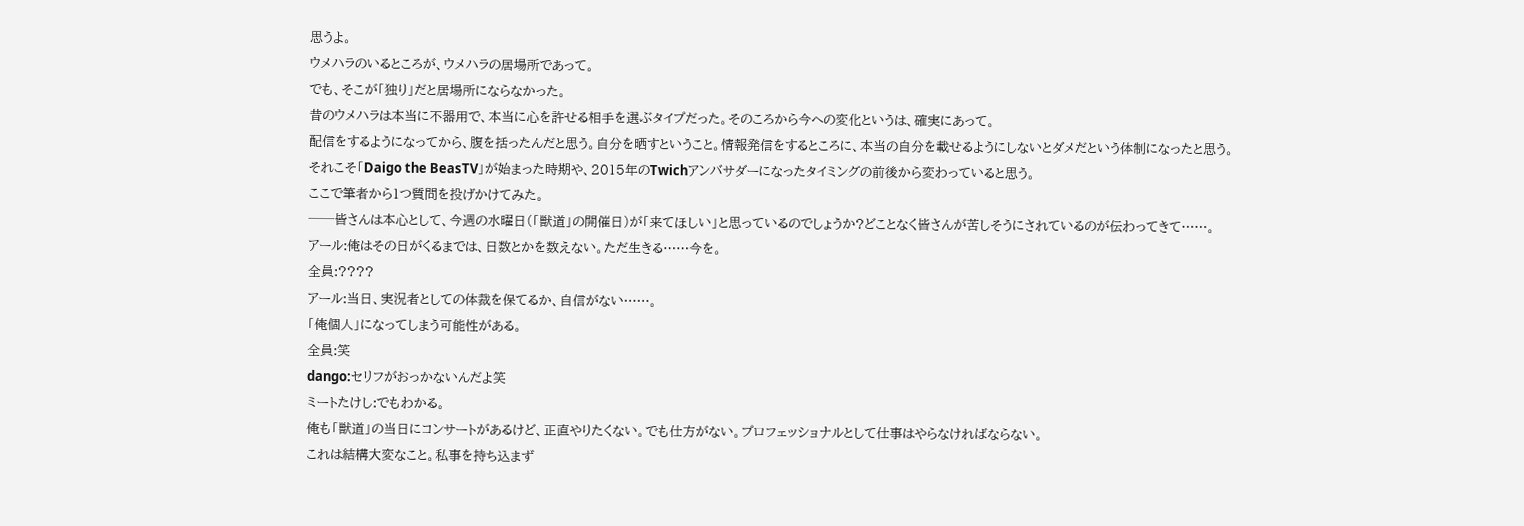思うよ。
ウメハラのいるところが、ウメハラの居場所であって。
でも、そこが「独り」だと居場所にならなかった。
昔のウメハラは本当に不器用で、本当に心を許せる相手を選ぶタイプだった。そのころから今への変化というは、確実にあって。
配信をするようになってから、腹を括ったんだと思う。自分を晒すということ。情報発信をするところに、本当の自分を載せるようにしないとダメだという体制になったと思う。
それこそ「Daigo the BeasTV」が始まった時期や、2015年のTwichアンバサダーになったタイミングの前後から変わっていると思う。
ここで筆者から1つ質問を投げかけてみた。
──皆さんは本心として、今週の水曜日(「獣道」の開催日)が「来てほしい」と思っているのでしょうか?どことなく皆さんが苦しそうにされているのが伝わってきて……。
アール:俺はその日がくるまでは、日数とかを数えない。ただ生きる……今を。
全員:????
アール:当日、実況者としての体裁を保てるか、自信がない……。
「俺個人」になってしまう可能性がある。
全員:笑
dango:セリフがおっかないんだよ笑
ミートたけし:でもわかる。
俺も「獣道」の当日にコンサートがあるけど、正直やりたくない。でも仕方がない。プロフェッショナルとして仕事はやらなければならない。
これは結構大変なこと。私事を持ち込まず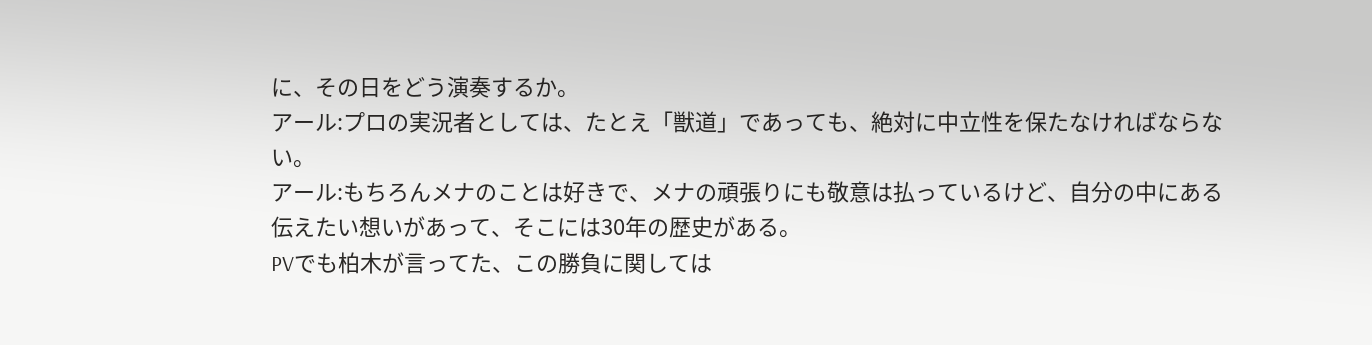に、その日をどう演奏するか。
アール:プロの実況者としては、たとえ「獣道」であっても、絶対に中立性を保たなければならない。
アール:もちろんメナのことは好きで、メナの頑張りにも敬意は払っているけど、自分の中にある伝えたい想いがあって、そこには30年の歴史がある。
PVでも柏木が言ってた、この勝負に関しては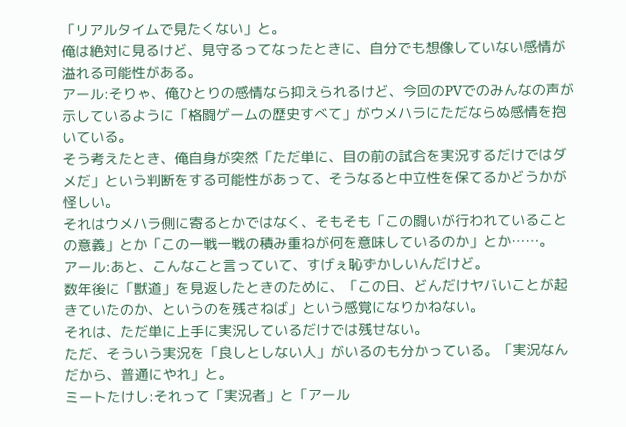「リアルタイムで見たくない」と。
俺は絶対に見るけど、見守るってなったときに、自分でも想像していない感情が溢れる可能性がある。
アール:そりゃ、俺ひとりの感情なら抑えられるけど、今回のPVでのみんなの声が示しているように「格闘ゲームの歴史すべて」がウメハラにただならぬ感情を抱いている。
そう考えたとき、俺自身が突然「ただ単に、目の前の試合を実況するだけではダメだ」という判断をする可能性があって、そうなると中立性を保てるかどうかが怪しい。
それはウメハラ側に寄るとかではなく、そもそも「この闘いが行われていることの意義」とか「この一戦一戦の積み重ねが何を意味しているのか」とか……。
アール:あと、こんなこと言っていて、すげぇ恥ずかしいんだけど。
数年後に「獣道」を見返したときのために、「この日、どんだけヤバいことが起きていたのか、というのを残さねば」という感覚になりかねない。
それは、ただ単に上手に実況しているだけでは残せない。
ただ、そういう実況を「良しとしない人」がいるのも分かっている。「実況なんだから、普通にやれ」と。
ミートたけし:それって「実況者」と「アール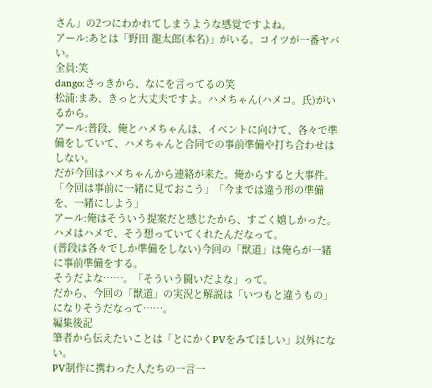さん」の2つにわかれてしまうような感覚ですよね。
アール:あとは「野田 龍太郎(本名)」がいる。コイツが一番ヤバい。
全員:笑
dango:さっきから、なにを言ってるの笑
松浦:まあ、きっと大丈夫ですよ。ハメちゃん(ハメコ。氏)がいるから。
アール:普段、俺とハメちゃんは、イベントに向けて、各々で準備をしていて、ハメちゃんと合同での事前準備や打ち合わせはしない。
だが今回はハメちゃんから連絡が来た。俺からすると大事件。
「今回は事前に一緒に見ておこう」「今までは違う形の準備を、一緒にしよう」
アール:俺はそういう提案だと感じたから、すごく嬉しかった。
ハメはハメで、そう想っていてくれたんだなって。
(普段は各々でしか準備をしない)今回の「獣道」は俺らが一緒に事前準備をする。
そうだよな……。「そういう闘いだよな」って。
だから、今回の「獣道」の実況と解説は「いつもと違うもの」になりそうだなって……。
編集後記
筆者から伝えたいことは「とにかくPVをみてほしい」以外にない。
PV制作に携わった人たちの一言一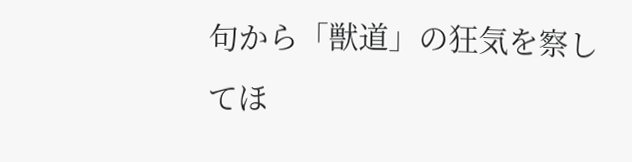句から「獣道」の狂気を察してほ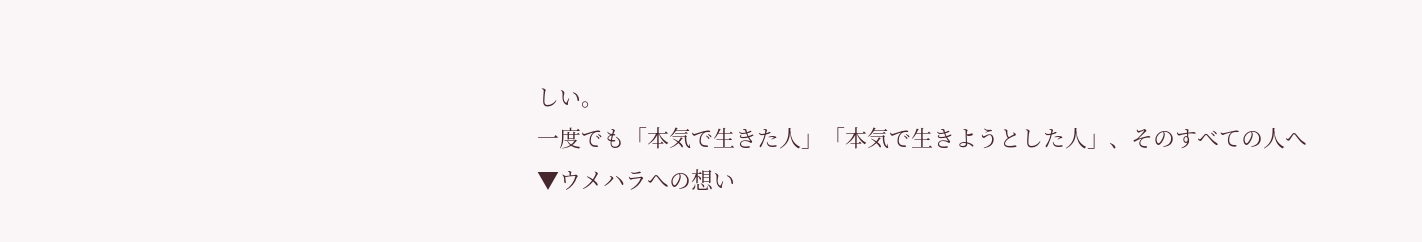しい。
一度でも「本気で生きた人」「本気で生きようとした人」、そのすべての人へ
▼ウメハラへの想い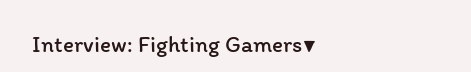Interview: Fighting Gamers▼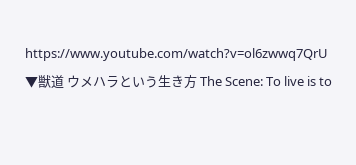https://www.youtube.com/watch?v=ol6zwwq7QrU
▼獣道 ウメハラという生き方 The Scene: To live is to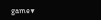game▼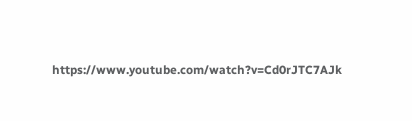https://www.youtube.com/watch?v=Cd0rJTC7AJk